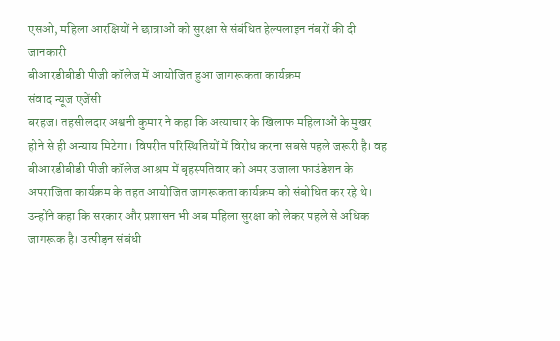एसओ, महिला आरक्षियों ने छात्राओं को सुरक्षा से संबंधित हेल्पलाइन नंबरों की दी जानकारी
बीआरडीबीडी पीजी कॉलेज में आयोजित हुआ जागरूकता कार्यक्रम
संवाद न्यूज एजेंसी
बरहज। तहसीलदार अश्वनी कुमार ने कहा कि अत्याचार के खिलाफ महिलाओं के मुखर होने से ही अन्याय मिटेगा। विपरीत परिस्थितियों में विरोध करना सबसे पहले जरूरी है। वह बीआरडीबीडी पीजी कॉलेज आश्रम में बृहस्पतिवार को अमर उजाला फाउंडेशन के अपराजिता कार्यक्रम के तहत आयोजित जागरूकता कार्यक्रम को संबोधित कर रहे थे।
उन्होंने कहा कि सरकार और प्रशासन भी अब महिला सुरक्षा को लेकर पहले से अधिक जागरूक है। उत्पीड़न संबंधी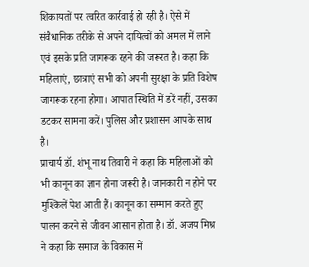शिकायतों पर त्वरित कार्रवाई हो रही है। ऐसे में संवैधानिक तरीके से अपने दायित्वों को अमल में लाने एवं इसके प्रति जागरूक रहने की जरूरत है। कहा कि महिलाएं, छात्राएं सभी को अपनी सुरक्षा के प्रति विशेष जागरूक रहना होगा। आपात स्थिति में डरें नहीं, उसका डटकर सामना करें। पुलिस और प्रशासन आपके साथ है।
प्राचार्य डॉ. शंभू नाथ तिवारी ने कहा कि महिलाओं को भी कानून का ज्ञान होना जरूरी है। जानकारी न होने पर मुश्किलें पेश आती हैं। कानून का सम्मान करते हुए पालन करने से जीवन आसान होता है। डॉ. अजय मिश्र ने कहा कि समाज के विकास में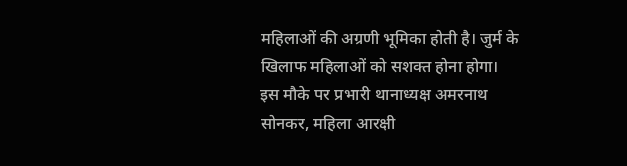महिलाओं की अग्रणी भूमिका होती है। जुर्म के खिलाफ महिलाओं को सशक्त होना होगा।
इस मौके पर प्रभारी थानाध्यक्ष अमरनाथ सोनकर, महिला आरक्षी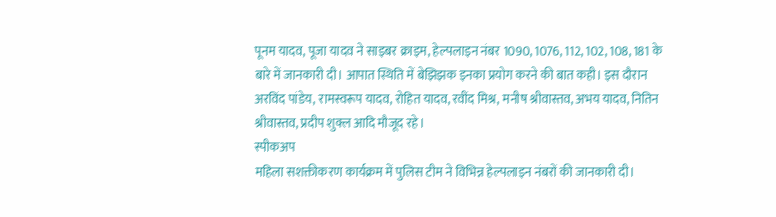पूनम यादव, पूजा यादव ने साइबर क्राइम, हेल्पलाइन नंबर 1090, 1076, 112, 102, 108, 181 के बारे में जानकारी दी। आपात स्थिति में बेझिझक इनका प्रयोग करने की बात कही। इस दौरान अरविंद पांडेय, रामस्वरूप यादव, रोहित यादव, रवींद मिश्र, मनीष श्रीवास्तव, अभय यादव, नितिन श्रीवास्तव, प्रदीप शुक्ल आदि मौजूद रहे।
स्पीकअप
महिला सशक्तीकरण कार्यक्रम में पुलिस टीम ने विभिन्न हेल्पलाइन नंबरों की जानकारी दी।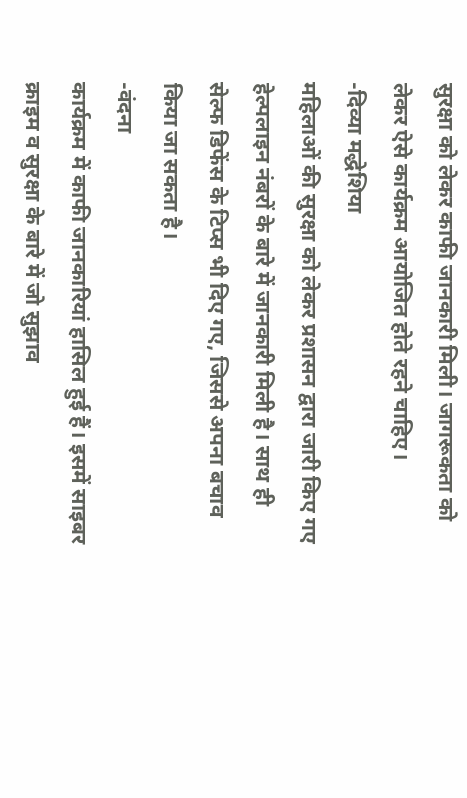सुरक्षा को लेकर काफी जानकारी मिली। जागरूकता को लेकर ऐसे कार्यक्रम आयोजित होते रहने चाहिए।
-दिव्या मद्धेशिया
महिलाओं की सुरक्षा को लेकर प्रशासन द्वारा जारी किए गए हेल्पलाइन नंबरों के बारे में जानकारी मिली है। साथ ही सेल्फ डिफेंस के टिप्स भी दिए गए, जिससे अपना बचाव किया जा सकता है।
-वंदना
कार्यक्रम में काफी जानकारियां हासिल हुई हैं। इसमें साइबर क्राइम व सुरक्षा के बारे में जो सुझाव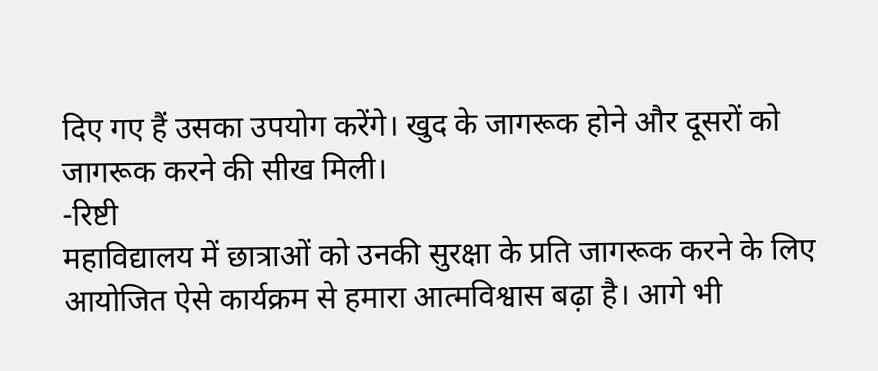दिए गए हैं उसका उपयोग करेंगे। खुद के जागरूक होने और दूसरों को जागरूक करने की सीख मिली।
-रिष्टी
महाविद्यालय में छात्राओं को उनकी सुरक्षा के प्रति जागरूक करने के लिए आयोजित ऐसे कार्यक्रम से हमारा आत्मविश्वास बढ़ा है। आगे भी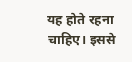यह होते रहना चाहिए। इससे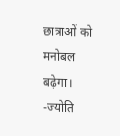छात्राओं को मनोबल बढ़ेगा।
-ज्योति